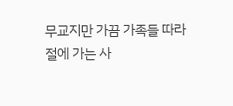무교지만 가끔 가족들 따라 절에 가는 사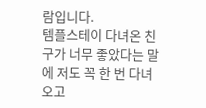람입니다.
템플스테이 다녀온 친구가 너무 좋았다는 말에 저도 꼭 한 번 다녀오고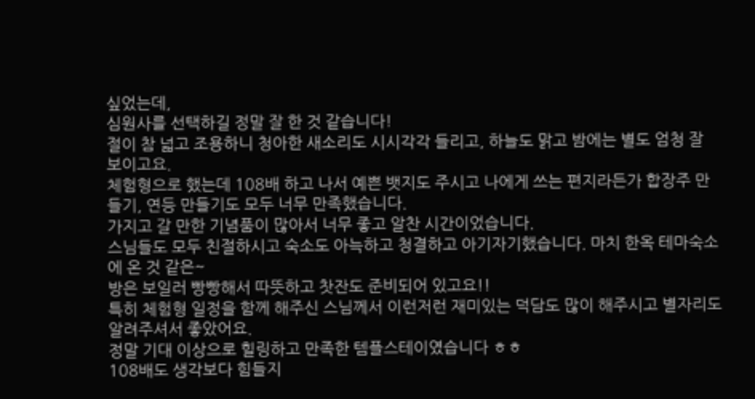싶었는데,
심원사를 선택하길 정말 잘 한 것 같습니다!
절이 참 넓고 조용하니 청아한 새소리도 시시각각 들리고, 하늘도 맑고 밤에는 별도 엄청 잘 보이고요.
체험형으로 했는데 108배 하고 나서 예쁜 뱃지도 주시고 나에게 쓰는 편지라든가 합장주 만들기, 연등 만들기도 모두 너무 만족했습니다.
가지고 갈 만한 기념품이 많아서 너무 좋고 알찬 시간이었습니다.
스님들도 모두 친절하시고 숙소도 아늑하고 청결하고 아기자기했습니다. 마치 한옥 테마숙소에 온 것 같은~
방은 보일러 빵빵해서 따뜻하고 찻잔도 준비되어 있고요!!
특히 체험형 일정을 함께 해주신 스님께서 이런저런 재미있는 덕담도 많이 해주시고 별자리도 알려주셔서 좋았어요.
정말 기대 이상으로 힐링하고 만족한 템플스테이였습니다 ㅎㅎ
108배도 생각보다 힘들지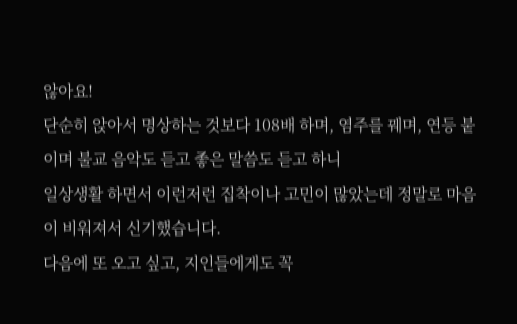않아요!
단순히 앉아서 명상하는 것보다 108배 하며, 염주를 꿰며, 연등 붙이며 불교 음악도 듣고 좋은 말씀도 듣고 하니
일상생활 하면서 이런저런 집착이나 고민이 많았는데 정말로 마음이 비워져서 신기했습니다.
다음에 또 오고 싶고, 지인들에게도 꼭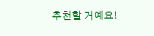추천할 거예요!